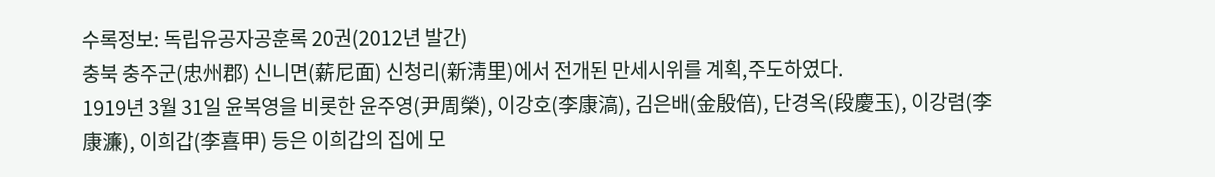수록정보: 독립유공자공훈록 20권(2012년 발간)
충북 충주군(忠州郡) 신니면(薪尼面) 신청리(新淸里)에서 전개된 만세시위를 계획,주도하였다.
1919년 3월 31일 윤복영을 비롯한 윤주영(尹周榮), 이강호(李康滈), 김은배(金殷倍), 단경옥(段慶玉), 이강렴(李康濂), 이희갑(李喜甲) 등은 이희갑의 집에 모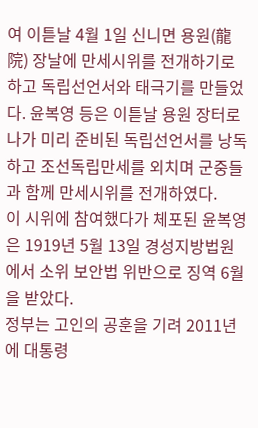여 이튿날 4월 1일 신니면 용원(龍院) 장날에 만세시위를 전개하기로 하고 독립선언서와 태극기를 만들었다. 윤복영 등은 이튿날 용원 장터로 나가 미리 준비된 독립선언서를 낭독하고 조선독립만세를 외치며 군중들과 함께 만세시위를 전개하였다.
이 시위에 참여했다가 체포된 윤복영은 1919년 5월 13일 경성지방법원에서 소위 보안법 위반으로 징역 6월을 받았다.
정부는 고인의 공훈을 기려 2011년에 대통령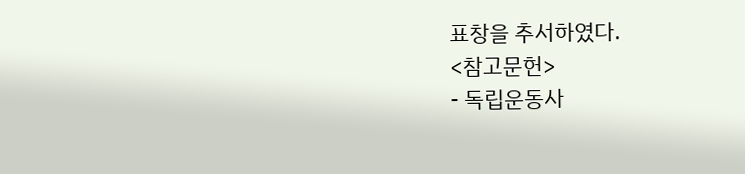표창을 추서하였다.
<참고문헌>
- 독립운동사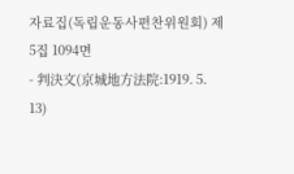자료집(독립운동사편찬위원회) 제5집 1094면
- 判決文(京城地方法院:1919. 5. 13)